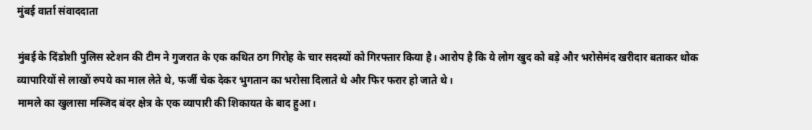मुंबई वार्ता संवाददाता

मुंबई के दिंडोशी पुलिस स्टेशन की टीम ने गुजरात के एक कथित ठग गिरोह के चार सदस्यों को गिरफ्तार किया है। आरोप है कि ये लोग खुद को बड़े और भरोसेमंद खरीदार बताकर थोक व्यापारियों से लाखों रुपये का माल लेते थे, फर्जी चेक देकर भुगतान का भरोसा दिलाते थे और फिर फरार हो जाते थे।
मामले का खुलासा मस्जिद बंदर क्षेत्र के एक व्यापारी की शिकायत के बाद हुआ।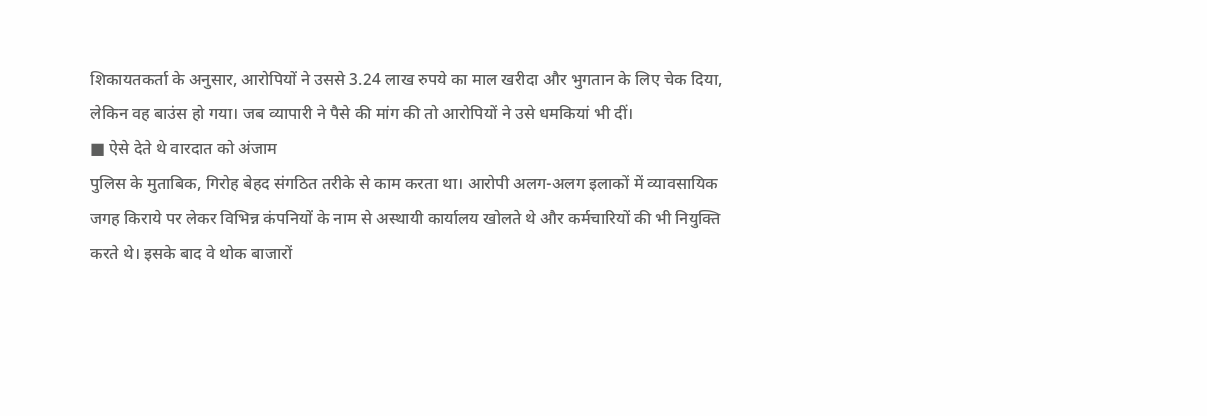शिकायतकर्ता के अनुसार, आरोपियों ने उससे 3.24 लाख रुपये का माल खरीदा और भुगतान के लिए चेक दिया, लेकिन वह बाउंस हो गया। जब व्यापारी ने पैसे की मांग की तो आरोपियों ने उसे धमकियां भी दीं।
■ ऐसे देते थे वारदात को अंजाम
पुलिस के मुताबिक, गिरोह बेहद संगठित तरीके से काम करता था। आरोपी अलग-अलग इलाकों में व्यावसायिक जगह किराये पर लेकर विभिन्न कंपनियों के नाम से अस्थायी कार्यालय खोलते थे और कर्मचारियों की भी नियुक्ति करते थे। इसके बाद वे थोक बाजारों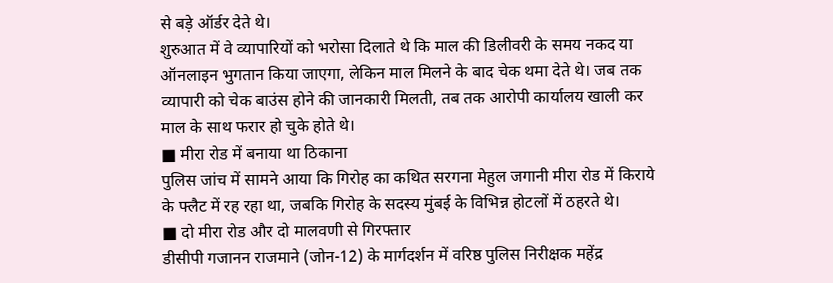से बड़े ऑर्डर देते थे।
शुरुआत में वे व्यापारियों को भरोसा दिलाते थे कि माल की डिलीवरी के समय नकद या ऑनलाइन भुगतान किया जाएगा, लेकिन माल मिलने के बाद चेक थमा देते थे। जब तक व्यापारी को चेक बाउंस होने की जानकारी मिलती, तब तक आरोपी कार्यालय खाली कर माल के साथ फरार हो चुके होते थे।
■ मीरा रोड में बनाया था ठिकाना
पुलिस जांच में सामने आया कि गिरोह का कथित सरगना मेहुल जगानी मीरा रोड में किराये के फ्लैट में रह रहा था, जबकि गिरोह के सदस्य मुंबई के विभिन्न होटलों में ठहरते थे।
■ दो मीरा रोड और दो मालवणी से गिरफ्तार
डीसीपी गजानन राजमाने (जोन-12) के मार्गदर्शन में वरिष्ठ पुलिस निरीक्षक महेंद्र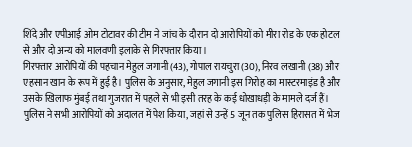शिंदे और एपीआई ओम टोटावर की टीम ने जांच के दौरान दो आरोपियों को मीरा रोड के एक होटल से और दो अन्य को मालवणी इलाके से गिरफ्तार किया।
गिरफ्तार आरोपियों की पहचान मेहुल जगानी (43), गोपाल रायचुरा (30), निरव लखानी (38) और एहसान खान के रूप में हुई है। पुलिस के अनुसार, मेहुल जगानी इस गिरोह का मास्टरमाइंड है और उसके खिलाफ मुंबई तथा गुजरात में पहले से भी इसी तरह के कई धोखाधड़ी के मामले दर्ज हैं।
पुलिस ने सभी आरोपियों को अदालत में पेश किया, जहां से उन्हें 5 जून तक पुलिस हिरासत में भेज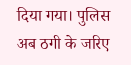दिया गया। पुलिस अब ठगी के जरिए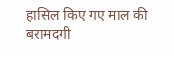हासिल किए गए माल की बरामदगी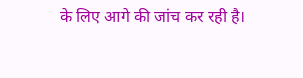के लिए आगे की जांच कर रही है।